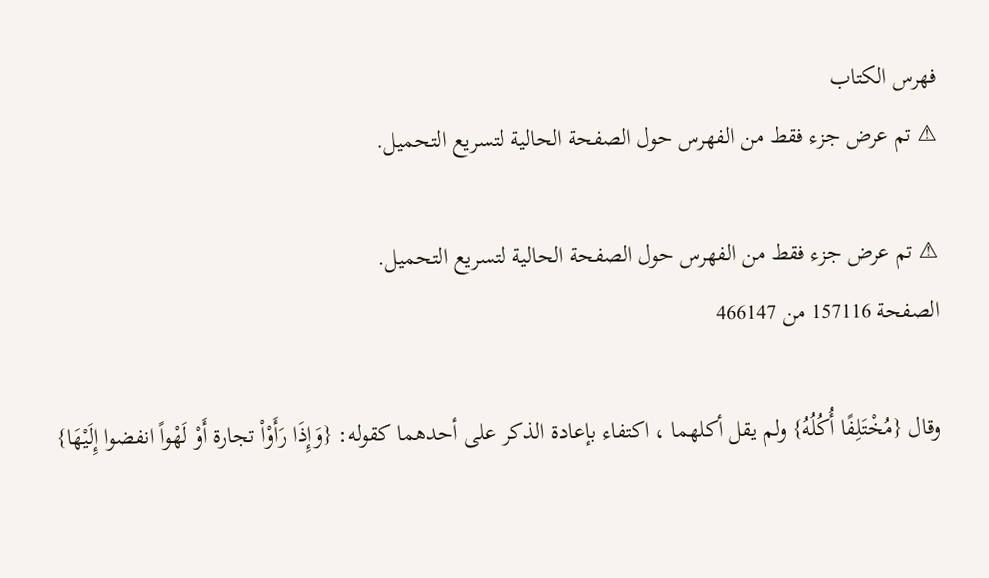فهرس الكتاب
⚠ تم عرض جزء فقط من الفهرس حول الصفحة الحالية لتسريع التحميل.

⚠ تم عرض جزء فقط من الفهرس حول الصفحة الحالية لتسريع التحميل.
الصفحة 157116 من 466147

وقال {مُخْتَلِفًا أُكُلُهُ} ولم يقل أكلهما ، اكتفاء بإعادة الذكر على أحدهما كقوله: {وَإِذَا رَأَوْاْ تجارة أَوْ لَهْواً انفضوا إِلَيْهَا}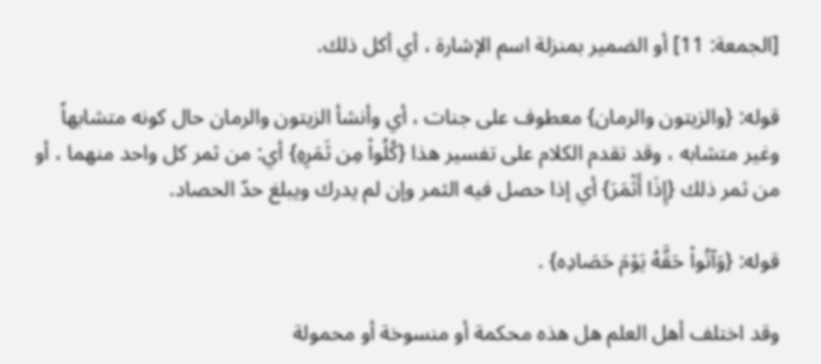[الجمعة: 11] أو الضمير بمنزلة اسم الإشارة ، أي أكل ذلك.

قوله: {والزيتون والرمان} معطوف على جنات ، أي وأنشأ الزيتون والرمان حال كونه متشابهاً وغير متشابه ، وقد تقدم الكلام على تفسير هذا {كُلُواْ مِن ثَمَرِهِ} أي: من ثمر كل واحد منهما ، أو من ثمر ذلك {إِذَا أَثْمَرَ} أي إذا حصل فيه الثمر وإن لم يدرك ويبلغ حدّ الحصاد.

قوله: {وَآتُواْ حَقَّهُ يَوْمَ حَصَادِه} .

وقد اختلف أهل العلم هل هذه محكمة أو منسوخة أو محمولة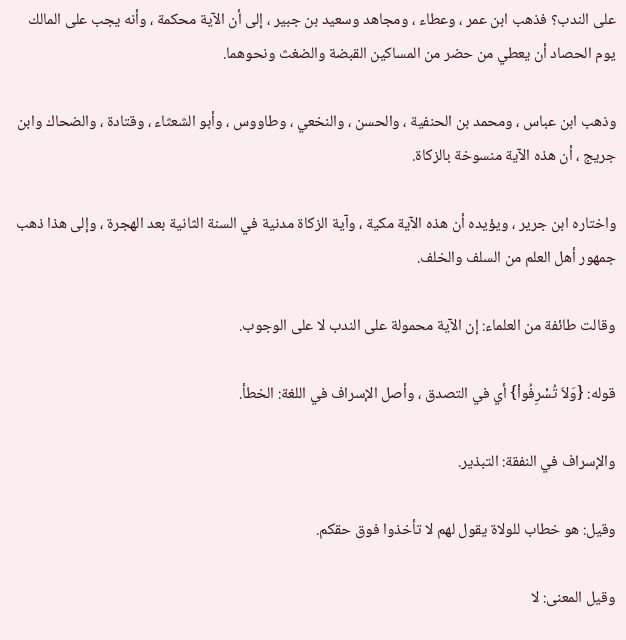على الندب؟ فذهب ابن عمر ، وعطاء ، ومجاهد وسعيد بن جبير ، إلى أن الآية محكمة ، وأنه يجب على المالك يوم الحصاد أن يعطي من حضر من المساكين القبضة والضغث ونحوهما.

وذهب ابن عباس ، ومحمد بن الحنفية ، والحسن ، والنخعي ، وطاووس ، وأبو الشعثاء ، وقتادة ، والضحاك وابن جريج ، أن هذه الآية منسوخة بالزكاة.

واختاره ابن جرير ، ويؤيده أن هذه الآية مكية ، وآية الزكاة مدنية في السنة الثانية بعد الهجرة ، وإلى هذا ذهب جمهور أهل العلم من السلف والخلف.

وقالت طائفة من العلماء: إن الآية محمولة على الندب لا على الوجوب.

قوله: {وَلاَ تُسْرِفُواْ} أي في التصدق ، وأصل الإسراف في اللغة: الخطأ.

والإسراف في النفقة: التبذير.

وقيل: هو خطاب للولاة يقول لهم لا تأخذوا فوق حقكم.

وقيل المعنى: لا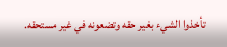تأخذوا الشيء بغير حقه وتضعونه في غير مستحقه.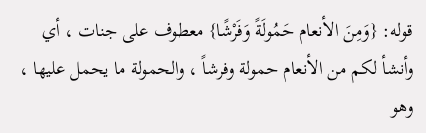قوله: {وَمِنَ الأنعام حَمُولَةً وَفَرْشًا} معطوف على جنات ، أي وأنشأ لكم من الأنعام حمولة وفرشاً ، والحمولة ما يحمل عليها ، وهو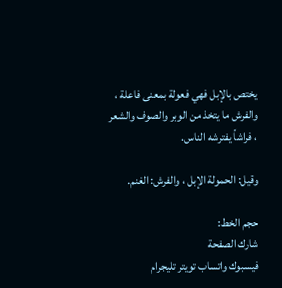يختص بالإبل فهي فعولة بمعنى فاعلة ، والفرش ما يتخذ من الوبر والصوف والشعر ، فراشاً يفترشه الناس.

وقيل: الحمولة الإبل ، والفرش: الغنم.

حجم الخط:
شارك الصفحة
فيسبوك واتساب تويتر تليجرام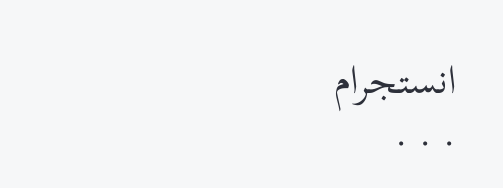انستجرام
. . .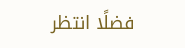فضلًا انتظر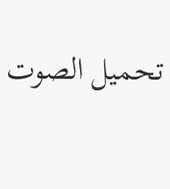تحميل الصوت